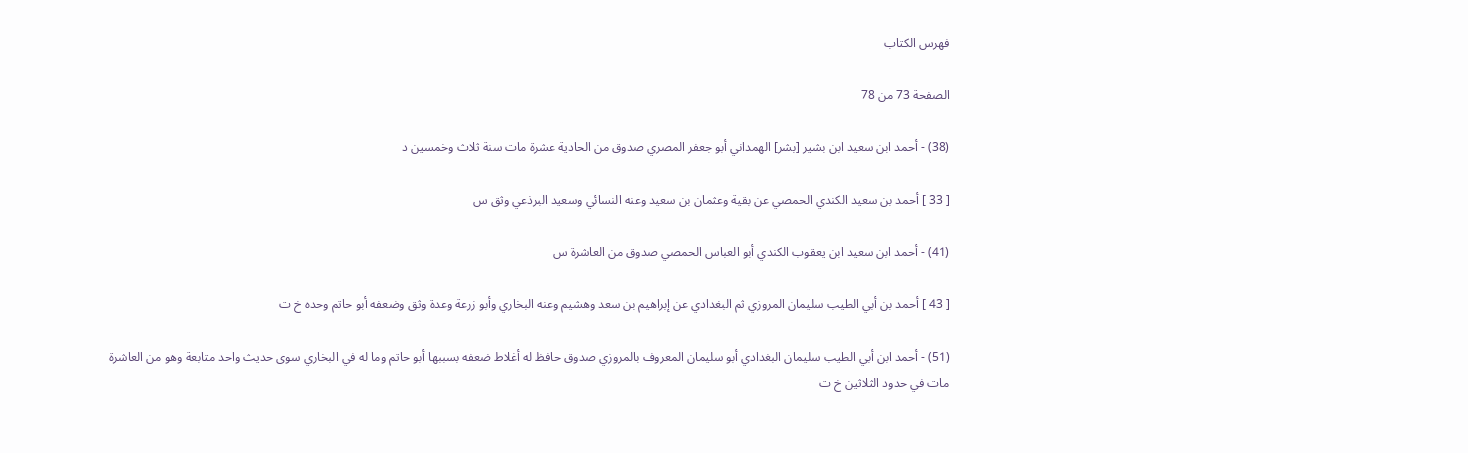فهرس الكتاب

الصفحة 73 من 78

(38) - أحمد ابن سعيد ابن بشير [بشر] الهمداني أبو جعفر المصري صدوق من الحادية عشرة مات سنة ثلاث وخمسين د

[ 33 ] أحمد بن سعيد الكندي الحمصي عن بقية وعثمان بن سعيد وعنه النسائي وسعيد البرذعي وثق س

(41) - أحمد ابن سعيد ابن يعقوب الكندي أبو العباس الحمصي صدوق من العاشرة س

[ 43 ] أحمد بن أبي الطيب سليمان المروزي ثم البغدادي عن إبراهيم بن سعد وهشيم وعنه البخاري وأبو زرعة وعدة وثق وضعفه أبو حاتم وحده خ ت

(51) - أحمد ابن أبي الطيب سليمان البغدادي أبو سليمان المعروف بالمروزي صدوق حافظ له أغلاط ضعفه بسببها أبو حاتم وما له في البخاري سوى حديث واحد متابعة وهو من العاشرة مات في حدود الثلاثين خ ت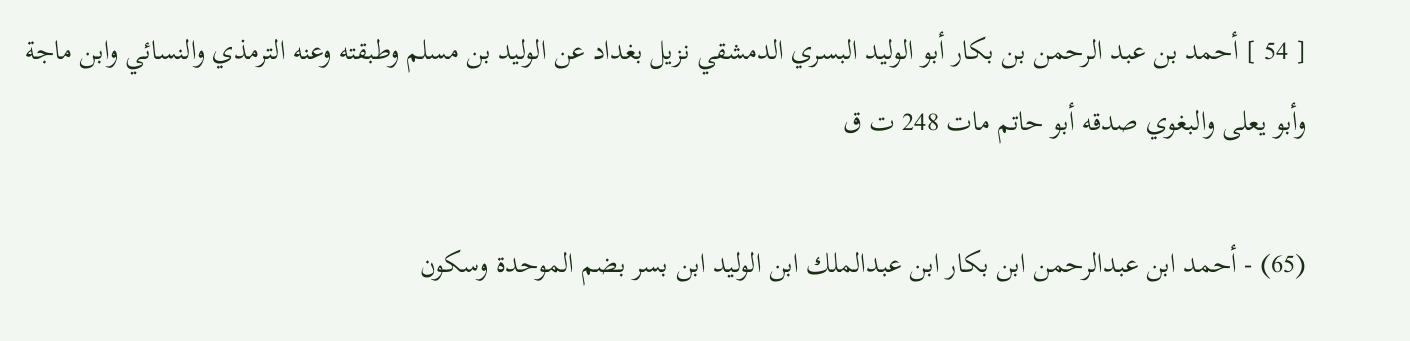[ 54 ] أحمد بن عبد الرحمن بن بكار أبو الوليد البسري الدمشقي نزيل بغداد عن الوليد بن مسلم وطبقته وعنه الترمذي والنسائي وابن ماجة وأبو يعلى والبغوي صدقه أبو حاتم مات 248 ت ق

(65) - أحمد ابن عبدالرحمن ابن بكار ابن عبدالملك ابن الوليد ابن بسر بضم الموحدة وسكون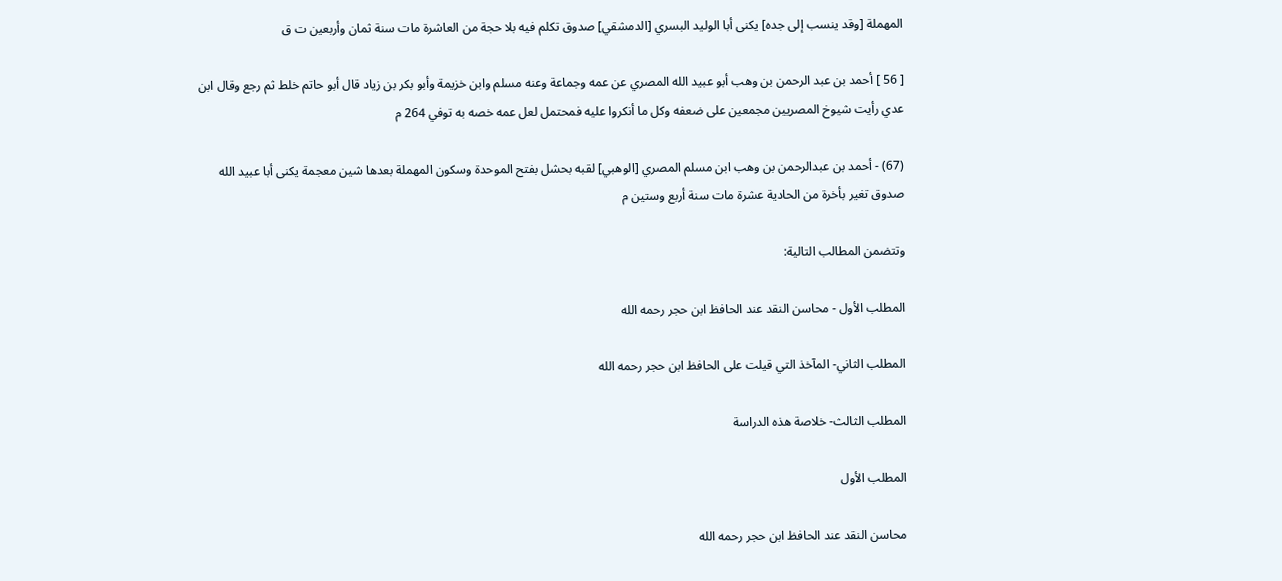المهملة [وقد ينسب إلى جده] يكنى أبا الوليد البسري [الدمشقي] صدوق تكلم فيه بلا حجة من العاشرة مات سنة ثمان وأربعين ت ق

[ 56 ] أحمد بن عبد الرحمن بن وهب أبو عبيد الله المصري عن عمه وجماعة وعنه مسلم وابن خزيمة وأبو بكر بن زياد قال أبو حاتم خلط ثم رجع وقال ابن عدي رأيت شيوخ المصريين مجمعين على ضعفه وكل ما أنكروا عليه فمحتمل لعل عمه خصه به توفي 264 م

(67) - أحمد بن عبدالرحمن بن وهب ابن مسلم المصري [الوهبي] لقبه بحشل بفتح الموحدة وسكون المهملة بعدها شين معجمة يكنى أبا عبيد الله صدوق تغير بأخرة من الحادية عشرة مات سنة أربع وستين م

وتتضمن المطالب التالية:

المطلب الأول - محاسن النقد عند الحافظ ابن حجر رحمه الله

المطلب الثاني- المآخذ التي قيلت على الحافظ ابن حجر رحمه الله

المطلب الثالث- خلاصة هذه الدراسة

المطلب الأول

محاسن النقد عند الحافظ ابن حجر رحمه الله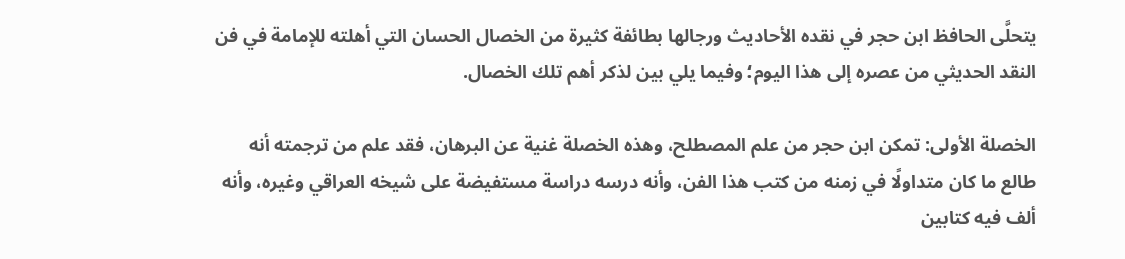يتحلَّى الحافظ ابن حجر في نقده الأحاديث ورجالها بطائفة كثيرة من الخصال الحسان التي أهلته للإمامة في فن النقد الحديثي من عصره إلى هذا اليوم؛ وفيما يلي بين لذكر أهم تلك الخصال.

الخصلة الأولى: تمكن ابن حجر من علم المصطلح، وهذه الخصلة غنية عن البرهان، فقد علم من ترجمته أنه طالع ما كان متداولًا في زمنه من كتب هذا الفن، وأنه درسه دراسة مستفيضة على شيخه العراقي وغيره، وأنه ألف فيه كتابين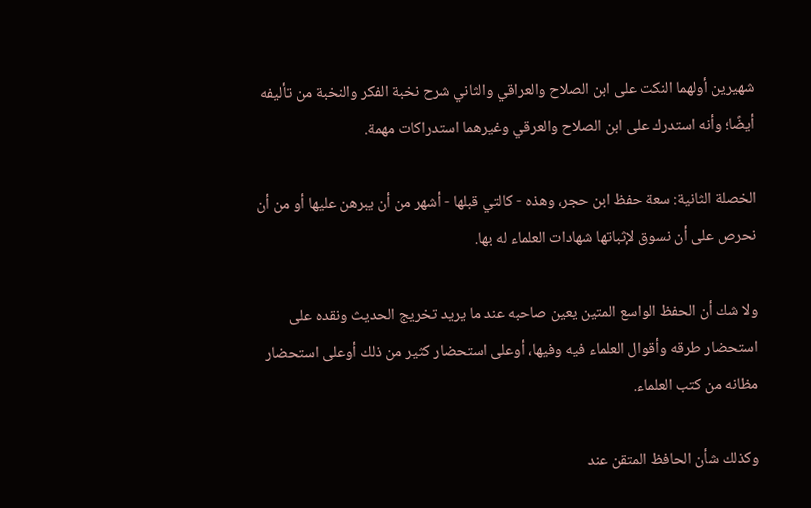شهيرين أولهما النكت على ابن الصلاح والعراقي والثاني شرح نخبة الفكر والنخبة من تأليفه أيضًا؛ وأنه استدرك على ابن الصلاح والعرقي وغيرهما استدراكات مهمة.

الخصلة الثانية: سعة حفظ ابن حجر، وهذه - كالتي قبلها - أشهر من أن يبرهن عليها أو من أن نحرص على أن نسوق لإثباتها شهادات العلماء له بها.

ولا شك أن الحفظ الواسع المتين يعين صاحبه عند ما يريد تخريج الحديث ونقده على استحضار طرقه وأقوال العلماء فيه وفيها، أوعلى استحضار كثير من ذلك أوعلى استحضار مظانه من كتب العلماء.

وكذلك شأن الحافظ المتقن عند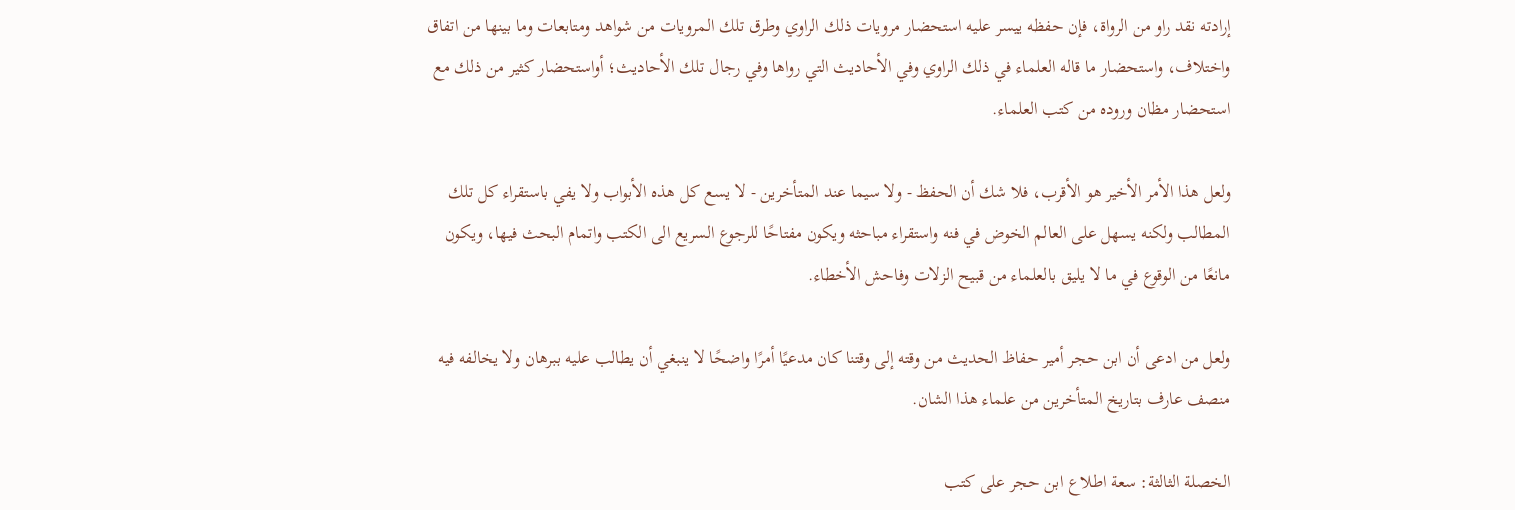إرادته نقد راو من الرواة، فإن حفظه ييسر عليه استحضار مرويات ذلك الراوي وطرق تلك المرويات من شواهد ومتابعات وما بينها من اتفاق واختلاف، واستحضار ما قاله العلماء في ذلك الراوي وفي الأحاديث التي رواها وفي رجال تلك الأحاديث؛ أواستحضار كثير من ذلك مع استحضار مظان وروده من كتب العلماء.

ولعل هذا الأمر الأخير هو الأقرب، فلا شك أن الحفظ - ولا سيما عند المتأخرين - لا يسع كل هذه الأبواب ولا يفي باستقراء كل تلك المطالب ولكنه يسهل على العالم الخوض في فنه واستقراء مباحثه ويكون مفتاحًا للرجوع السريع الى الكتب واتمام البحث فيها، ويكون مانعًا من الوقوع في ما لا يليق بالعلماء من قبيح الزلات وفاحش الأخطاء.

ولعل من ادعى أن ابن حجر أمير حفاظ الحديث من وقته إلى وقتنا كان مدعيًا أمرًا واضحًا لا ينبغي أن يطالب عليه ببرهان ولا يخالفه فيه منصف عارف بتاريخ المتأخرين من علماء هذا الشان.

الخصلة الثالثة: سعة اطلاع ابن حجر على كتب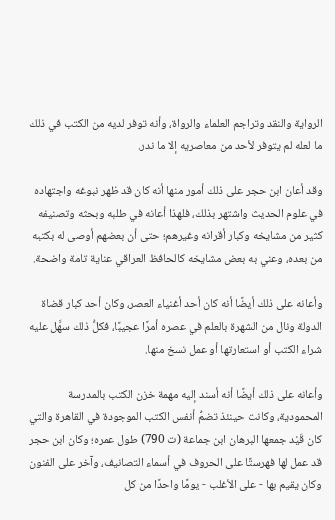الرواية والنقد وتراجم العلماء والرواة، وأنه توفر لديه من الكتب في ذلك ما لعله لم يتوفر لأحد من معاصريه إلا ما ندر.

وقد أعان ابن حجر على ذلك أمور منها أنه كان قد ظهر نبوغه واجتهاده في علوم الحديث واشتهر بذلك، فلهذا أعانه في طلبه وبحثه وتصنيفه كثير من مشايخه وكبار أقرانه وغيرهم؛ حتى أن بعضهم أوصى له بكتبه من بعده، وعني به بعض مشايخه كالحافظ العراقي عناية تامة واضحة.

وأعانه على ذلك أيضًا أنه كان أحد أغنياء العصر، وكان أحد كبار قضاة الدولة ونال من الشهرة بالعلم في عصره أمرًا عجيبًا، فكلُّ ذلك سهَّل عليه شراء الكتب أو استعارتها أو عمل نسخ منها.

وأعانه على ذلك أيضًا أنه أسند إليه مهمة خزن الكتب بالمدرسة المحمودية، وكانت حينئذ تضمُّ أنفس الكتب الموجودة في القاهرة والتي كان قَيْد جمعها البرهان ابن جماعة (ت 790) طول عمره؛ وكان ابن حجر قد عمل لها فهرستًا على الحروف في أسماء التصانيف، وآخر على الفنون وكان يقيم بها - على الأغلب - يومًا واحدًا من كل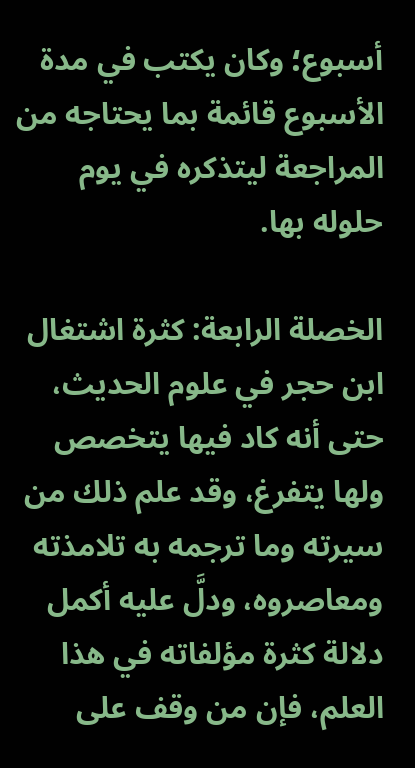أسبوع؛ وكان يكتب في مدة الأسبوع قائمة بما يحتاجه من المراجعة ليتذكره في يوم حلوله بها.

الخصلة الرابعة: كثرة اشتغال ابن حجر في علوم الحديث، حتى أنه كاد فيها يتخصص ولها يتفرغ، وقد علم ذلك من سيرته وما ترجمه به تلامذته ومعاصروه، ودلَّ عليه أكمل دلالة كثرة مؤلفاته في هذا العلم، فإن من وقف على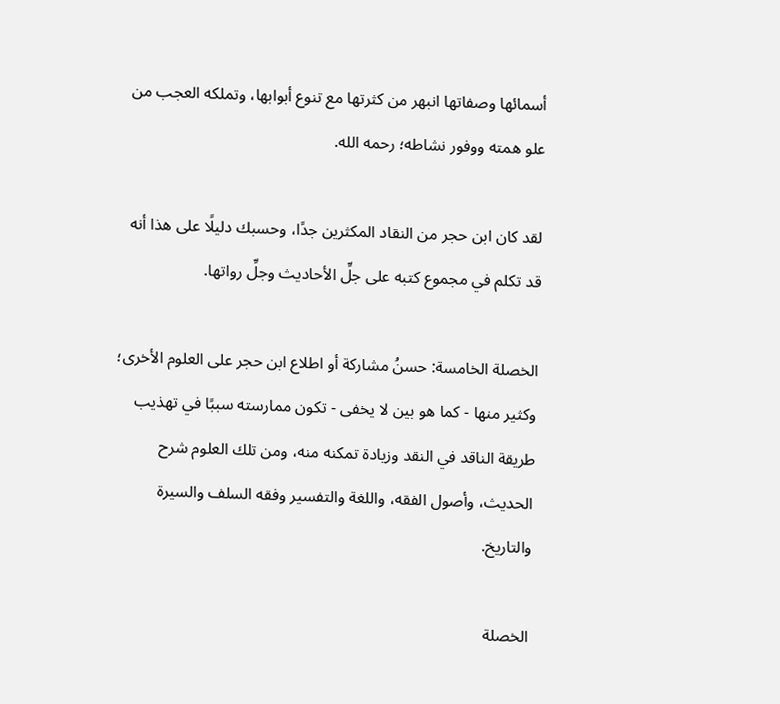أسمائها وصفاتها انبهر من كثرتها مع تنوع أبوابها، وتملكه العجب من علو همته ووفور نشاطه؛ رحمه الله.

لقد كان ابن حجر من النقاد المكثرين جدًا، وحسبك دليلًا على هذا أنه قد تكلم في مجموع كتبه على جلِّ الأحاديث وجلِّ رواتها.

الخصلة الخامسة: حسنُ مشاركة أو اطلاع ابن حجر على العلوم الأخرى؛ وكثير منها - كما هو بين لا يخفى - تكون ممارسته سببًا في تهذيب طريقة الناقد في النقد وزيادة تمكنه منه، ومن تلك العلوم شرح الحديث، وأصول الفقه، واللغة والتفسير وفقه السلف والسيرة والتاريخ.

الخصلة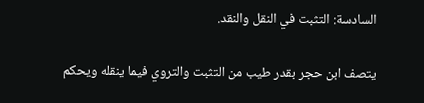السادسة: التثبت في النقل والنقد.

يتصف ابن حجر بقدر طيب من التثبت والتروي فيما ينقله ويحكم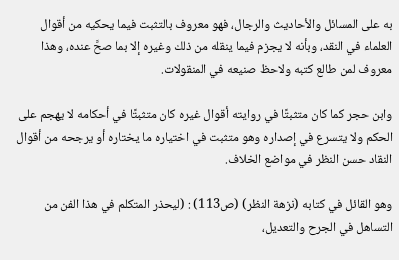به على المسائل والأحاديث والرجال، فهو معروف بالتثبت فيما يحكيه من أقوال العلماء في النقد، وبأنه لا يجزم فيما ينقله من ذلك وغيره إلا بما صحَّ عنده، وهذا معروف لمن طالع كتبه ولاحظ صنيعه في المنقولات.

وابن حجر كما كان متثبتًا في روايته أقوال غيره كان متثبتًا في أحكامه لا يهجم على الحكم ولا يتسرع في إصداره وهو متثبت في اختياره ما يختاره أو يرجحه من أقوال النقاد حسن النظر في مواضع الخلاف.

وهو القائل في كتابه (نزهة النظر) (ص113) : (ليحذر المتكلم في هذا الفن من التساهل في الجرح والتعديل،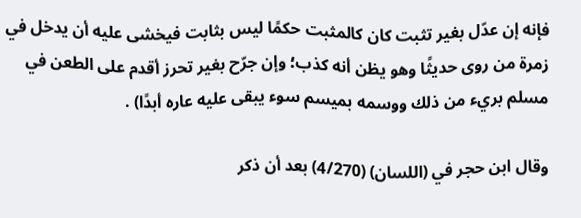فإنه إن عدّل بغير تثبت كان كالمثبت حكمًا ليس بثابت فيخشى عليه أن يدخل في زمرة من روى حديثًا وهو يظن أنه كذب؛ وإن جرّح بغير تحرز أقدم على الطعن في مسلم بريء من ذلك ووسمه بميسم سوء يبقى عليه عاره أبدًا) .

وقال ابن حجر في (اللسان) (4/270) بعد أن ذكر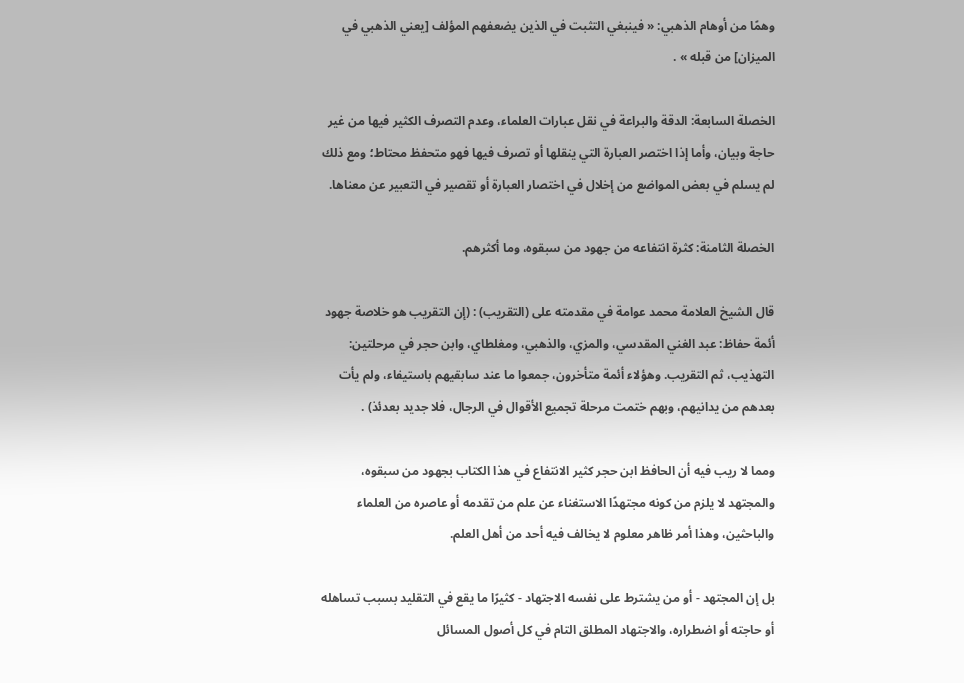وهمًا من أوهام الذهبي: « فينبغي التثبت في الذين يضعفهم المؤلف [يعني الذهبي في الميزان] من قبله » .

الخصلة السابعة: الدقة والبراعة في نقل عبارات العلماء، وعدم التصرف الكثير فيها من غير حاجة وبيان، وأما إذا اختصر العبارة التي ينقلها أو تصرف فيها فهو متحفظ محتاط؛ ومع ذلك لم يسلم في بعض المواضع من إخلال في اختصار العبارة أو تقصير في التعبير عن معناها.

الخصلة الثامنة: كثرة انتفاعه من جهود من سبقوه، وما أكثرهم.

قال الشيخ العلامة محمد عوامة في مقدمته على (التقريب) : (إن التقريب هو خلاصة جهود أئمة حفاظ: عبد الغني المقدسي، والمزي، والذهبي، ومغلطاي، وابن حجر في مرحلتين: التهذيب، ثم التقريب. وهؤلاء أئمة متأخرون، جمعوا ما عند سابقيهم باستيفاء، ولم يأت بعدهم من يدانيهم، وبهم ختمت مرحلة تجميع الأقوال في الرجال، فلا جديد بعدئذ) .

ومما لا ريب فيه أن الحافظ ابن حجر كثير الانتفاع في هذا الكتاب بجهود من سبقوه، والمجتهد لا يلزم من كونه مجتهدًا الاستغناء عن علم من تقدمه أو عاصره من العلماء والباحثين، وهذا أمر ظاهر معلوم لا يخالف فيه أحد من أهل العلم.

بل إن المجتهد - أو من يشترط على نفسه الاجتهاد - كثيرًا ما يقع في التقليد بسبب تساهله أو حاجته أو اضطراره، والاجتهاد المطلق التام في كل أصول المسائل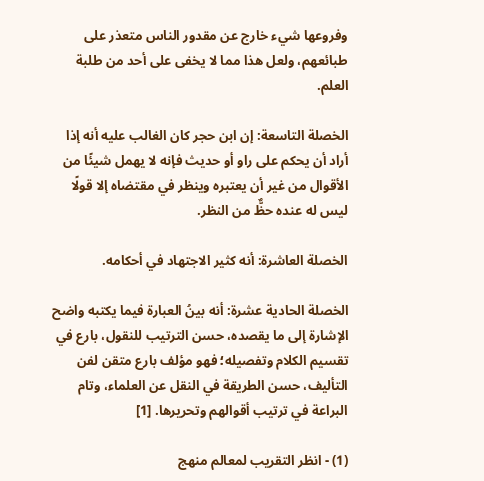وفروعها شيء خارج عن مقدور الناس متعذر على طبائعهم، ولعل هذا مما لا يخفى على أحد من طلبة العلم.

الخصلة التاسعة: إن ابن حجر كان الغالب عليه أنه إذا أراد أن يحكم على راو أو حديث فإنه لا يهمل شيئًا من الأقوال من غير أن يعتبره وينظر في مقتضاه إلا قولًا ليس له عنده حظٌّ من النظر.

الخصلة العاشرة: أنه كثير الاجتهاد في أحكامه.

الخصلة الحادية عشرة: أنه بينُ العبارة فيما يكتبه واضح الإشارة إلى ما يقصده، حسن الترتيب للنقول، بارع في تقسيم الكلام وتفصيله؛ فهو مؤلف بارع متقن لفن التأليف، حسن الطريقة في النقل عن العلماء، وتام البراعة في ترتيب أقوالهم وتحريرها. [1]

(1) - انظر التقريب لمعالم منهج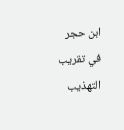ابن حجر في تقريب التهذيب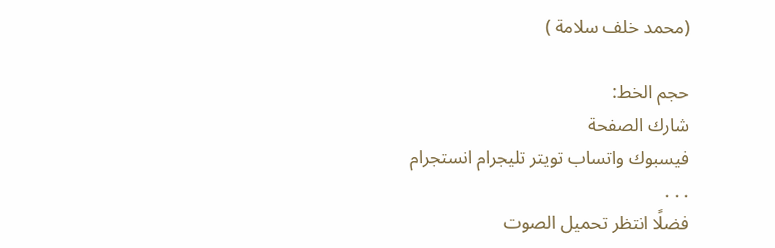(محمد خلف سلامة )

حجم الخط:
شارك الصفحة
فيسبوك واتساب تويتر تليجرام انستجرام
. . .
فضلًا انتظر تحميل الصوت